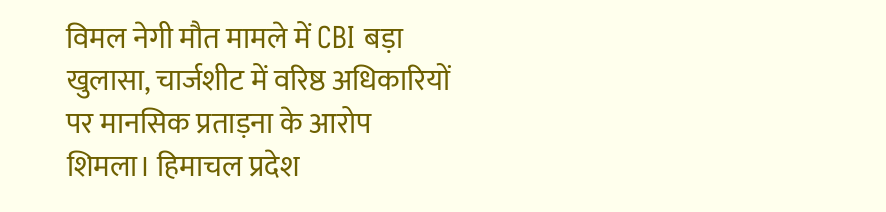विमल नेगी मौत मामले में CBI बड़ा खुलासा, चार्जशीट में वरिष्ठ अधिकारियों पर मानसिक प्रताड़ना के आरोप
शिमला। हिमाचल प्रदेश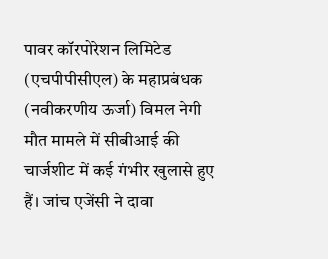पावर कॉरपोरेशन लिमिटेड (एचपीपीसीएल) के महाप्रबंधक (नवीकरणीय ऊर्जा) विमल नेगी मौत मामले में सीबीआई की चार्जशीट में कई गंभीर खुलासे हुए हैं। जांच एजेंसी ने दावा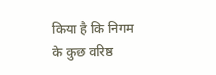किया है कि निगम के कुछ वरिष्ठ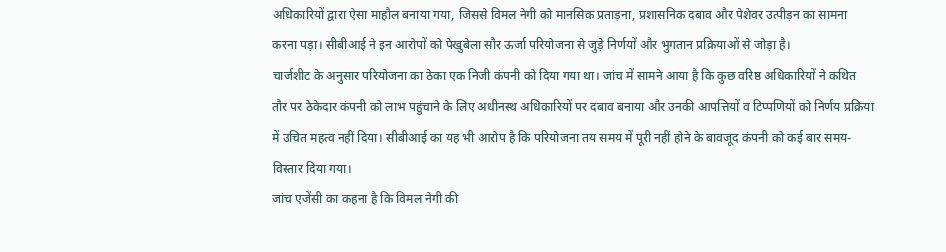अधिकारियों द्वारा ऐसा माहौल बनाया गया, जिससे विमल नेगी को मानसिक प्रताड़ना, प्रशासनिक दबाव और पेशेवर उत्पीड़न का सामना करना पड़ा। सीबीआई ने इन आरोपों को पेखुबेला सौर ऊर्जा परियोजना से जुड़े निर्णयों और भुगतान प्रक्रियाओं से जोड़ा है।
चार्जशीट के अनुसार परियोजना का ठेका एक निजी कंपनी को दिया गया था। जांच में सामने आया है कि कुछ वरिष्ठ अधिकारियों ने कथित तौर पर ठेकेदार कंपनी को लाभ पहुंचाने के लिए अधीनस्थ अधिकारियों पर दबाव बनाया और उनकी आपत्तियों व टिप्पणियों को निर्णय प्रक्रिया में उचित महत्व नहीं दिया। सीबीआई का यह भी आरोप है कि परियोजना तय समय में पूरी नहीं होने के बावजूद कंपनी को कई बार समय-विस्तार दिया गया।
जांच एजेंसी का कहना है कि विमल नेगी की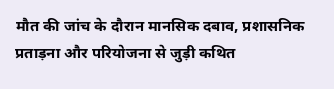मौत की जांच के दौरान मानसिक दबाव, प्रशासनिक प्रताड़ना और परियोजना से जुड़ी कथित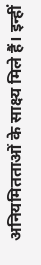अनियमितताओं के साक्ष्य मिले हैं। इन्हीं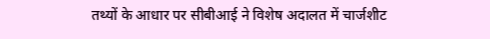तथ्यों के आधार पर सीबीआई ने विशेष अदालत में चार्जशीट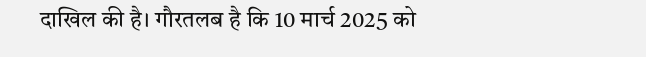दाखिल की है। गौरतलब है कि 10 मार्च 2025 को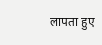लापता हुए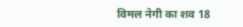विमल नेगी का शव 18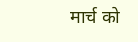मार्च को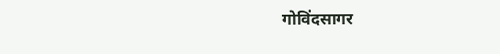गोविंदसागर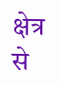क्षेत्र से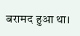बरामद हुआ था।